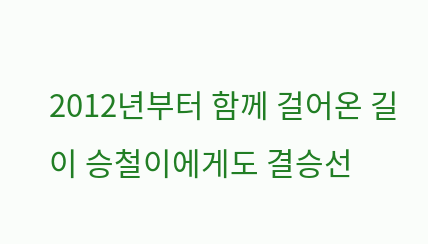2012년부터 함께 걸어온 길이 승철이에게도 결승선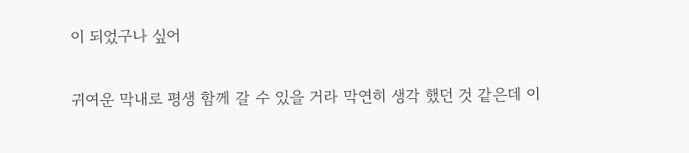이 되었구나 싶어


귀여운 막내로 평생 함께 갈 수 있을 거라 막연히 생각 했던 것 같은데 이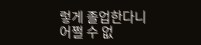렇게 졸업한다니 어쩔 수 없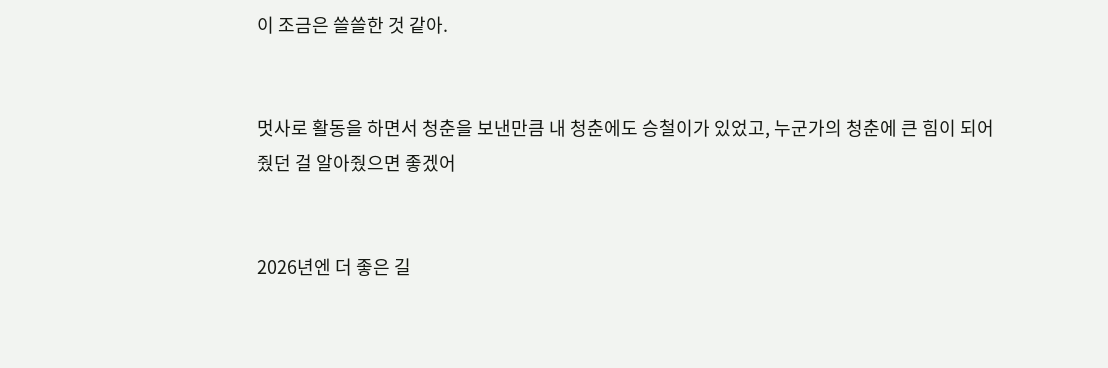이 조금은 쓸쓸한 것 같아.


멋사로 활동을 하면서 청춘을 보낸만큼 내 청춘에도 승철이가 있었고, 누군가의 청춘에 큰 힘이 되어줬던 걸 알아줬으면 좋겠어


2026년엔 더 좋은 길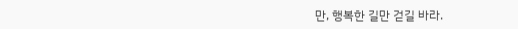만, 행복한 길만 걷길 바라.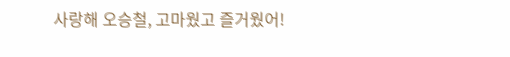사랑해 오승철, 고마웠고 즐거웠어!